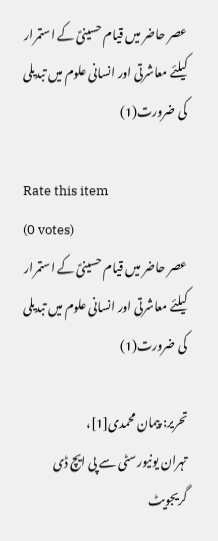عصر حاضر میں قیام حسینیؑ کے استمرار کیلئے معاشرتی اور انسانی علوم میں تبدیلی کی ضرورت(1)

Rate this item
(0 votes)
عصر حاضر میں قیام حسینیؑ کے استمرار کیلئے معاشرتی اور انسانی علوم میں تبدیلی کی ضرورت(1)

تحریر: پیمان محمدی[1]،
تہران یونیورسٹی سے پی ایچ ڈی گریجویٹ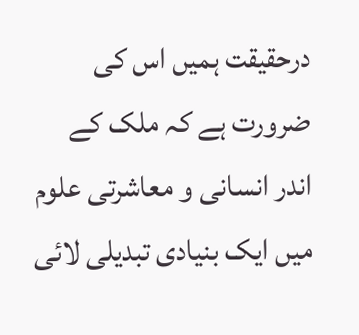درحقیقت ہمیں اس کی ضرورت ہے کہ ملک کے اندر انسانی و معاشرتی علوم میں ایک بنیادی تبدیلی لائی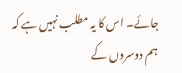جائے۔ اس کا یہ مطلب نہیں ہے کہ ہم دوسروں کے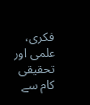فکری، علمی اور تحقیقی کام سے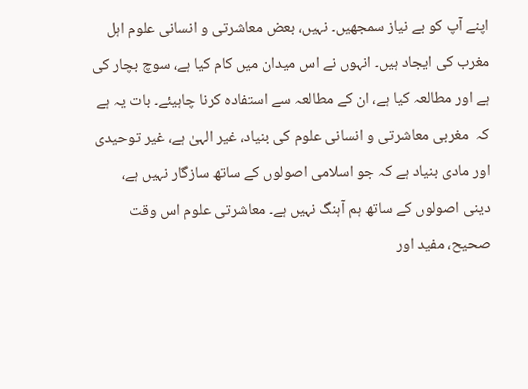اپنے آپ کو بے نیاز سمجھیں۔ نہیں، بعض معاشرتی و انسانی علوم اہل مغرب کی ایجاد ہیں۔ انہوں نے اس میدان میں کام کیا ہے، سوچ بچار کی ہے اور مطالعہ کیا ہے، ان کے مطالعہ سے استفادہ کرنا چاہیئے۔ بات یہ ہے کہ  مغربی معاشرتی و انسانی علوم کی بنیاد، غیر الہیٰ ہے، غیر توحیدی اور مادی بنیاد ہے کہ جو اسلامی اصولوں کے ساتھ سازگار نہیں ہے، دینی اصولوں کے ساتھ ہم آہنگ نہیں ہے۔ معاشرتی علوم اس وقت صحیح، مفید اور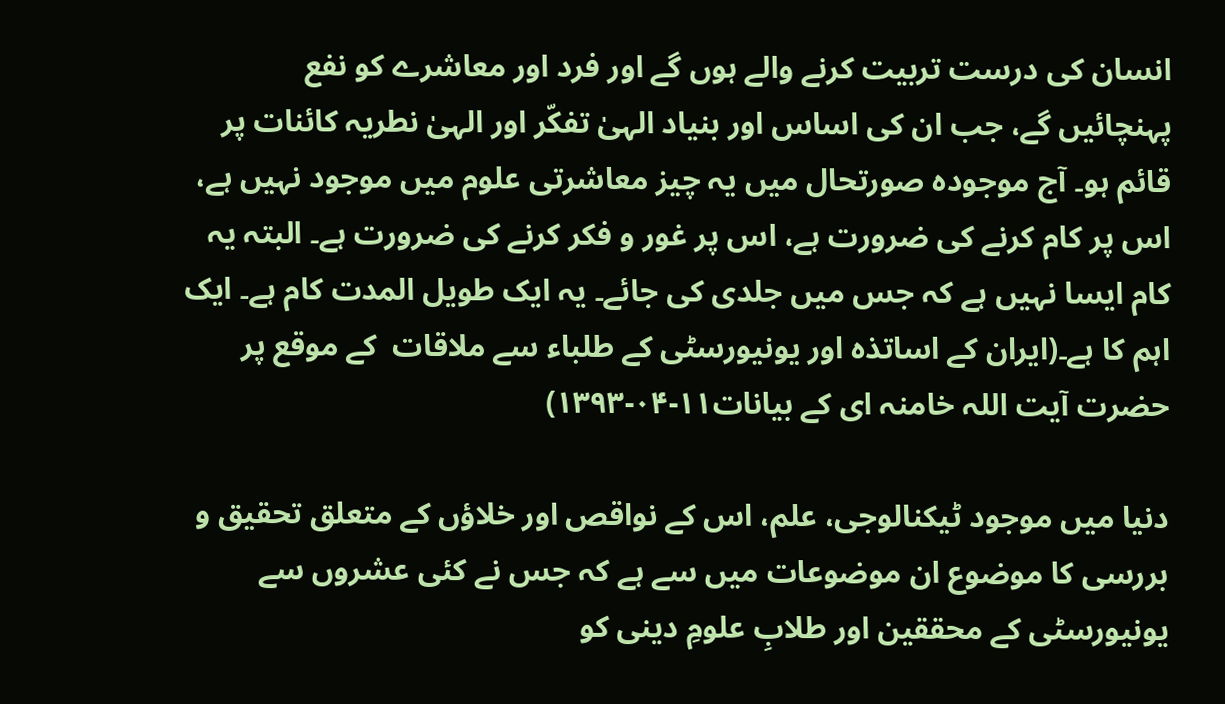انسان کی درست تربیت کرنے والے ہوں گے اور فرد اور معاشرے کو نفع پہنچائیں گے، جب ان کی اساس اور بنیاد الہیٰ تفکّر اور الہیٰ نطریہ کائنات پر قائم ہو۔ آج موجودہ صورتحال میں یہ چیز معاشرتی علوم میں موجود نہیں ہے، اس پر کام کرنے کی ضرورت ہے، اس پر غور و فکر کرنے کی ضرورت ہے۔ البتہ یہ کام ایسا نہیں ہے کہ جس میں جلدی کی جائے۔ یہ ایک طویل المدت کام ہے۔ ایک اہم کا ہے۔(ایران کے اساتذہ اور یونیورسٹی کے طلباء سے ملاقات  کے موقع پر حضرت آیت اللہ خامنہ ای کے بیانات۱۱-۰۴-۱۳۹۳)

دنیا میں موجود ٹیکنالوجی، علم، اس کے نواقص اور خلاؤں کے متعلق تحقیق و بررسی کا موضوع ان موضوعات میں سے ہے کہ جس نے کئی عشروں سے یونیورسٹی کے محققین اور طلابِ علومِ دینی کو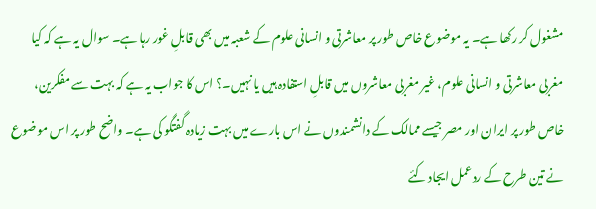مشغول کر رکھا ہے۔ یہ موضوع خاص طور پر معاشرتی و انسانی علوم کے شعبہ میں بھی قابلِ غور رہا ہے۔ سوال یہ ہے کہ کیا مغربی معاشرتی و انسانی علوم، غیر مغربی معاشروں میں قابلِ استفادہ ہیں یا نہیں۔؟ اس کا جواب یہ ہے کہ بہت سے مفکرین، خاص طور پر ایران اور مصر جیسے ممالک کے دانشمندوں نے اس بارے میں بہت زیادہ گفتگو کی ہے۔ واضح طور پر اس موضوع نے تین طرح کے ردعمل ایجاد کئے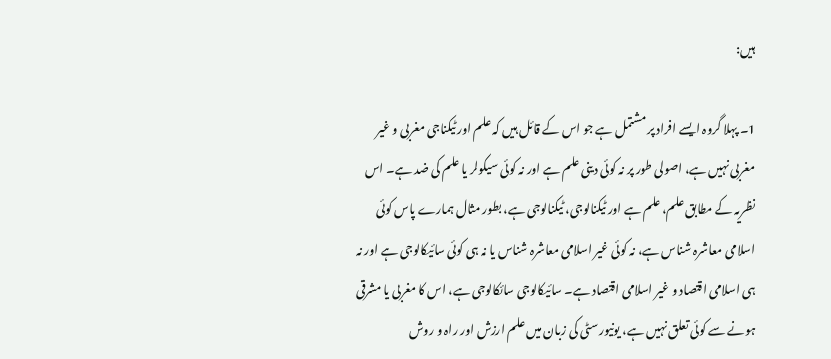ہیں:

1۔ پہلا گروہ ایسے افراد پر مشتمل ہے جو اس کے قائل ہیں کہ علم اور ٹیکناجی مغربی و غیر مغربی نہیں ہے، اصولی طور پر نہ کوئی دینی علم ہے اور نہ کوئی سیکولر یا علم کی ضد ہے۔ اس نظریہ کے مطابق علم، علم ہے اور ٹیکنالوجی، ٹیکنالوجی ہے، بطور مثال ہمارے پاس کوئی اسلامی معاشرہ شناس ہے، نہ کوئی غیر اسلامی معاشرہ شناس یا نہ ہی کوئی سائیکالوجی ہے اور نہ ہی اسلامی اقتصاد و غیر اسلامی اقتصاد ہے۔ سائیکالوجی سائکالوجی ہے، اس کا مغربی یا مشرقی ہونے سے کوئی تعلق نہیں ہے، یونیورسٹی کی زبان میں علم ارزش اور راہ و روش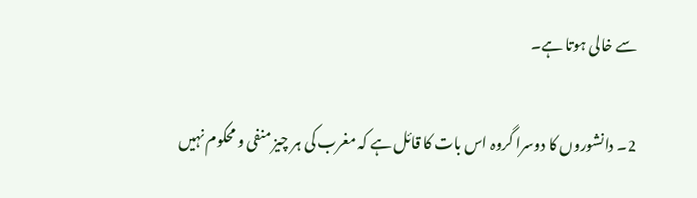سے خالی ہوتا ہے۔

2۔ دانشوروں کا دوسرا گروہ اس بات کا قائل ہے کہ مغرب کی ہر چیز منفی و محکوم نہیں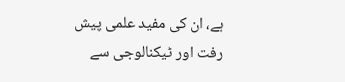ہے، ان کی مفید علمی پیش رفت اور ٹیکنالوجی سے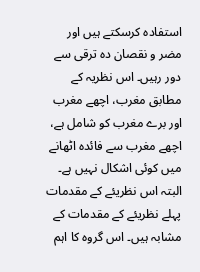استفادہ کرسکتے ہیں اور مضر و نقصان دہ ترقی سے دور رہیں۔ اس نظریہ کے مطابق مغرب، اچھے مغرب اور برے مغرب کو شامل ہے، اچھے مغرب سے فائدہ اٹھانے میں کوئی اشکال نہیں ہے۔ البتہ اس نظریئے کے مقدمات پہلے نظریئے کے مقدمات کے مشابہ ہیں۔ اس گروہ کا اہم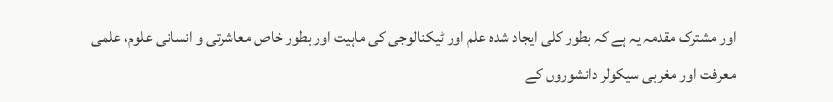اور مشترک مقدمہ یہ ہے کہ بطور کلی ایجاد شدہ علم اور ٹیکنالوجی کی ماہیت اور بطور خاص معاشرتی و انسانی علوم، علمی معرفت اور مغربی سیکولر دانشوروں کے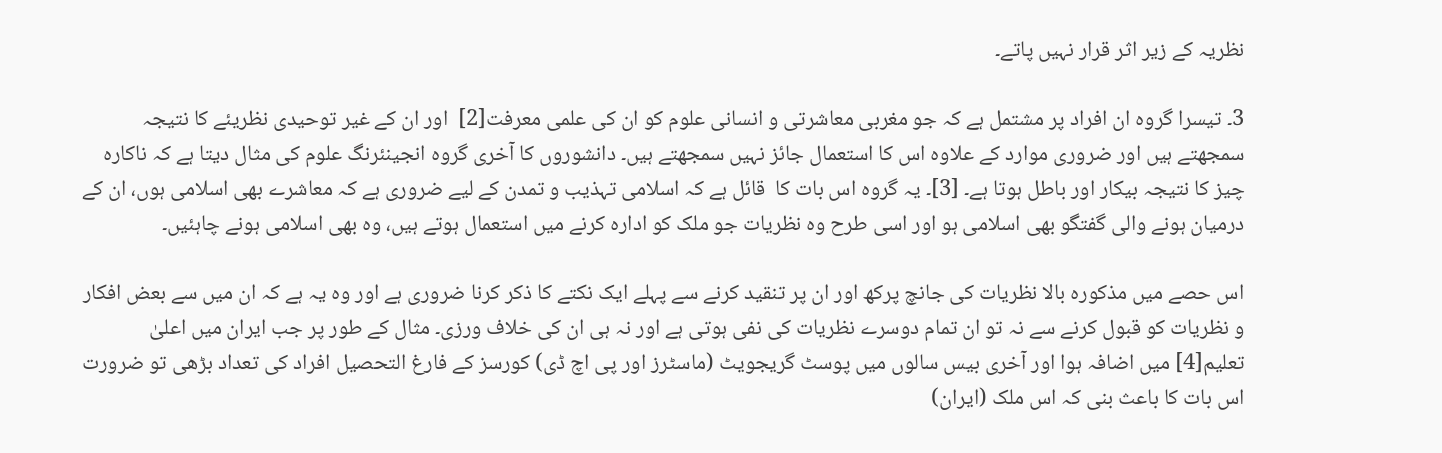نظریہ کے زیر اثر قرار نہیں پاتے۔

3۔ تیسرا گروہ ان افراد پر مشتمل ہے کہ جو مغربی معاشرتی و انسانی علوم کو ان کی علمی معرفت[2]  اور ان کے غیر توحیدی نظریئے کا نتیجہ سمجھتے ہیں اور ضروری موارد کے علاوہ اس کا استعمال جائز نہیں سمجھتے ہیں۔ دانشوروں کا آخری گروہ انجینئرنگ علوم کی مثال دیتا ہے کہ ناکارہ چیز کا نتیجہ بیکار اور باطل ہوتا ہے۔ [3]۔ یہ گروہ اس بات کا  قائل ہے کہ اسلامی تہذیب و تمدن کے لیے ضروری ہے کہ معاشرے بھی اسلامی ہوں، ان کے درمیان ہونے والی گفتگو بھی اسلامی ہو اور اسی طرح وہ نظریات جو ملک کو ادارہ کرنے میں استعمال ہوتے ہیں، وہ بھی اسلامی ہونے چاہئیں۔

اس حصے میں مذکورہ بالا نظریات کی جانچ پرکھ اور ان پر تنقید کرنے سے پہلے ایک نکتے کا ذکر کرنا ضروری ہے اور وہ یہ ہے کہ ان میں سے بعض افکار و نظریات کو قبول کرنے سے نہ تو ان تمام دوسرے نظریات کی نفی ہوتی ہے اور نہ ہی ان کی خلاف ورزی۔ مثال کے طور پر جب ایران میں اعلیٰ تعلیم[4] میں اضافہ ہوا اور آخری بیس سالوں میں پوسٹ گریجویٹ (ماسٹرز اور پی اچ ڈی) کورسز کے فارغ التحصیل افراد کی تعداد بڑھی تو ضرورت اس بات کا باعث بنی کہ اس ملک (ایران)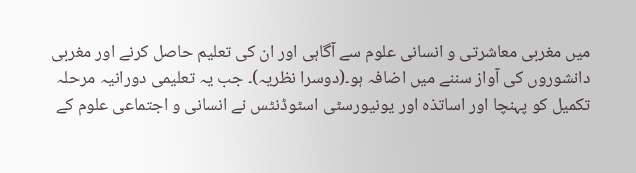میں مغربی معاشرتی و انسانی علوم سے آگاہی اور ان کی تعلیم حاصل کرنے اور مغربی دانشوروں کی آواز سننے میں اضافہ ہو۔(دوسرا نظریہ)۔ جب یہ تعلیمی دورانیہ مرحلہ تکمیل کو پہنچا اور اساتذہ اور یونیورسٹی اسٹوڈنٹس نے انسانی و اجتماعی علوم کے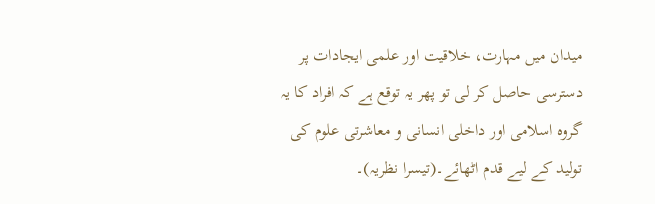میدان میں مہارت، خلاقیت اور علمی ایجادات پر دسترسی حاصل کر لی تو پھر یہ توقع ہے کہ افراد کا یہ گروہ اسلامی اور داخلی انسانی و معاشرتی علوم کی تولید کے لیے قدم اٹھائے۔(تیسرا نظریہ)۔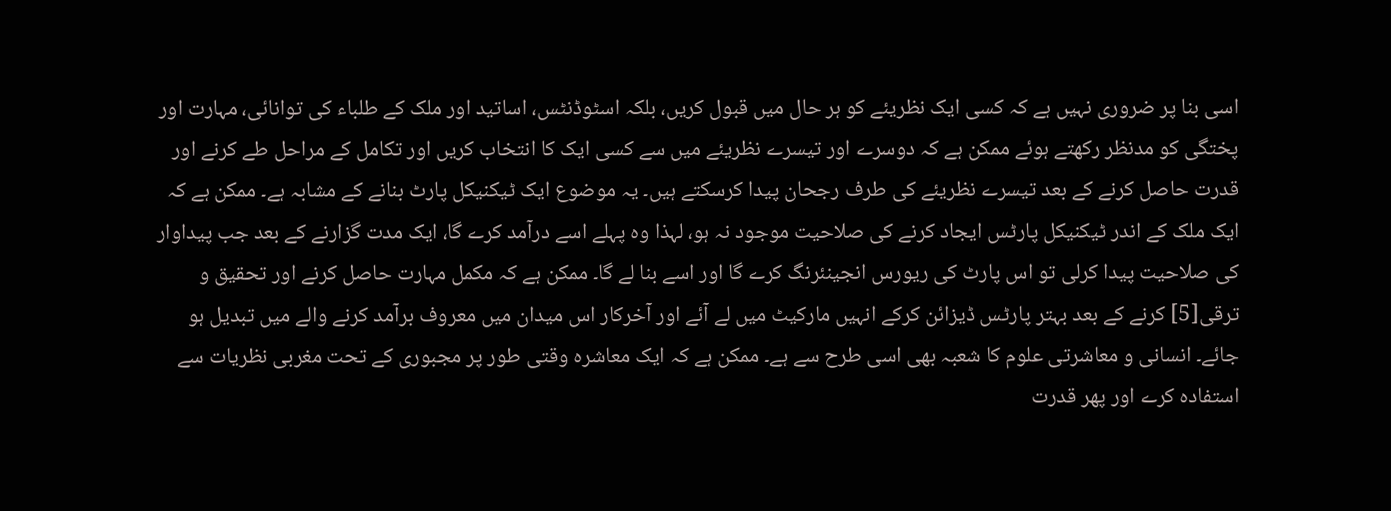اسی بنا پر ضروری نہیں ہے کہ کسی ایک نظریئے کو ہر حال میں قبول کریں، بلکہ اسٹوڈنٹس، اساتید اور ملک کے طلباء کی توانائی، مہارت اور پختگی کو مدنظر رکھتے ہوئے ممکن ہے کہ دوسرے اور تیسرے نظریئے میں سے کسی ایک کا انتخاب کریں اور تکامل کے مراحل طے کرنے اور قدرت حاصل کرنے کے بعد تیسرے نظریئے کی طرف رجحان پیدا کرسکتے ہیں۔ یہ موضوع ایک ٹیکنیکل پارٹ بنانے کے مشابہ ہے۔ ممکن ہے کہ ایک ملک کے اندر ٹیکنیکل پارٹس ایجاد کرنے کی صلاحیت موجود نہ ہو، لہذا وہ پہلے اسے درآمد کرے گا، ایک مدت گزارنے کے بعد جب پیداوار کی صلاحیت پیدا کرلی تو اس پارٹ کی ریورس انجینئرنگ کرے گا اور اسے بنا لے گا۔ ممکن ہے کہ مکمل مہارت حاصل کرنے اور تحقیق و ترقی[5] کرنے کے بعد بہتر پارٹس ڈیزائن کرکے انہیں مارکیٹ میں لے آئے اور آخرکار اس میدان میں معروف برآمد کرنے والے میں تبدیل ہو جائے۔ انسانی و معاشرتی علوم کا شعبہ بھی اسی طرح سے ہے۔ ممکن ہے کہ ایک معاشرہ وقتی طور پر مجبوری کے تحت مغربی نظریات سے استفادہ کرے اور پھر قدرت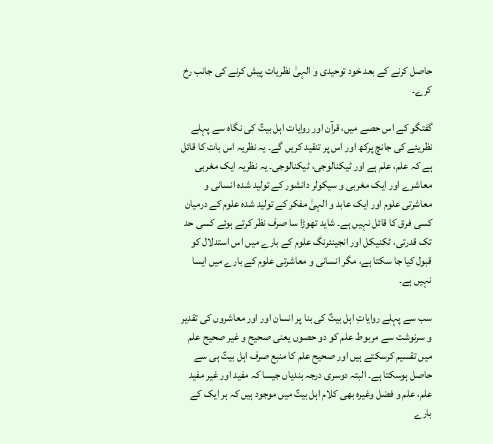حاصل کرنے کے بعد خود توحیدی و الہیٰ نظریات پیش کرنے کی جانب رخ کرے۔

گفتگو کے اس حصے میں، قرآن اور روایات اہل بیتؑ کی نگاہ سے پہلے نظریئے کی جانچ پرکھ اور اس پر تنقید کریں گے۔ یہ نظریہ اس بات کا قائل ہے کہ علم، علم ہے اور ٹیکنالوجی، ٹیکنالوجی۔ یہ نظریہ ایک مغربی معاشرے اور ایک مغربی و سیکولر دانشور کے تولید شدہ انسانی و معاشرتی علوم اور ایک عابد و الہیٰ مفکر کے تولید شدہ علوم کے درمیان کسی فرق کا قائل نہیں ہے۔ شاید تھوڑا سا صرف نظر کرتے ہوئے کسی حد تک قدرتی، ٹکنیکل اور انجینئرنگ علوم کے بارے میں اس استدلال کو قبول کیا جا سکتا ہے، مگر انسانی و معاشرتی علوم کے بارے میں ایسا نہیں ہے۔

سب سے پہلے روایاتِ اہل بیتؑ کی بنا پر انسان اور اور معاشروں کی تقدیر و سرنوشت سے مربوط علم کو دو حصوں یعنی صحیح و غیر صحیح علم میں تقسیم کرسکتے ہیں اور صحیح علم کا منبع صرف اہل بیتؑ ہی سے حاصل ہوسکتا ہے۔ البتہ دوسری درجہ بندیاں جیسا کہ مفید اور غیر مفید علم، علم و فضل وغیرہ بھی کلام اہل بیتؑ میں موجود ہیں کہ ہر ایک کے بارے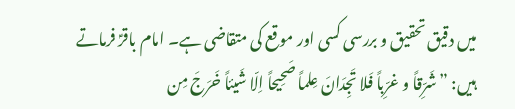میں دقیق تحقیق و بررسی کسی اور موقع کی متقاضی ہے۔ امام باقرؑ فرماتے ہیں: ”شَرِّقاً و غرِّباً فَلا تَجِدَانَ عِلماً صَحِیحاً اِلّا شَیئاً خَرَجَ مِن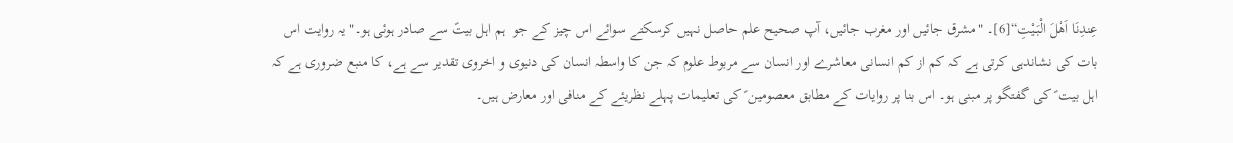عِندِنَا اَھْلَ الْبَیْتِ“[6]۔ "مشرق جائیں اور مغرب جائیں، آپ صحیح علم حاصل نہیں کرسکتے سوائے اس چیز کے جو  ہم اہل بیتؑ سے صادر ہوئی ہو۔" یہ روایت اس بات کی نشاندہی کرتی ہے کہ کم از کم انسانی معاشرے اور انسان سے مربوط علوم کہ جن کا واسطہ انسان کی دنیوی و اخروی تقدیر سے ہے، کا منبع ضروری ہے کہ اہل بیت ؑ کی گفتگو پر مبنی ہو۔ اس بنا پر روایات کے مطابق معصومین ؑ کی تعلیمات پہلے نظریئے کے منافی اور معارض ہیں۔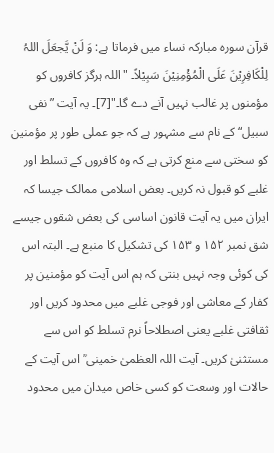قرآن سورہ مبارکہ نساء میں فرماتا ہے: وَ لَنْ یَّجعَلَ اللہُ لِلْکَافِرِیْنَ عَلَی الْمُؤْمِنِیْنَ سَبِیْلاً۔ "اللہ ہرگز کافروں کو مؤمنوں پر غالب نہیں آنے دے گا۔"[7]۔ یہ آیت ”نفی سبیل“ کے نام سے مشہور ہے کہ جو عملی طور پر مؤمنین کو سختی سے منع کرتی ہے کہ وہ کافروں کے تسلط اور غلبے کو قبول نہ کریں۔ بعض اسلامی ممالک جیسا کہ ایران میں یہ آیت قانون اساسی کی بعض شقوں جیسے شق نمبر ۱۵۲ و ۱۵۳ کی تشکیل کا منبع ہے۔ البتہ اس کی کوئی وجہ نہیں بنتی کہ ہم اس آیت کو مؤمنین پر کفار کے معاشی اور فوجی غلبے میں محدود کریں اور ثقافتی غلبے یعنی اصطلاحاً نرم تسلط کو اس سے مستثنیٰ کریں۔ آیت اللہ العظمیٰ خمینی ؒ اس آیت کے حالات اور وسعت کو کسی خاص میدان میں محدود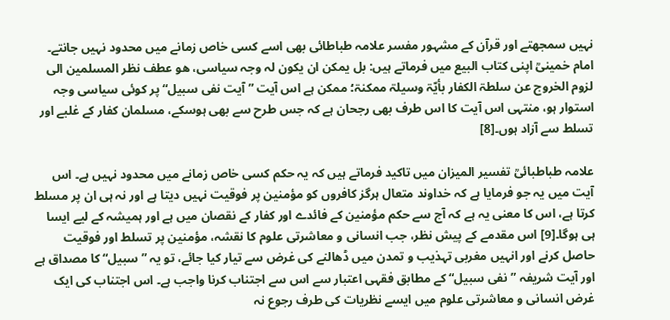نہیں سمجھتے اور قرآن کے مشہور مفسر علامہ طباطائی بھی اسے کسی خاص زمانے میں محدود نہیں جانتے۔ امام خمینیؒ اپنی کتاب البیع میں فرماتے ہیں: بل یمکن ان یکون لہ وجہ سیاسی، ھو عطف نظر المسلمین الی لزوم الخروج عن سلطۃ الکفار بأیّۃ وسیلۃ ممکنۃ؛ ممکن ہے اس آیت ”آیت نفی سبیل“ پر کوئی سیاسی وجہ استوار ہو، منتہی اس آیت کا اس طرف بھی رجحان ہے کہ جس طرح سے بھی ہوسکے، مسلمان کفار کے غلبے اور تسلط سے آزاد ہوں۔[8]

علامہ طباطبائیؒ تفسیر المیزان میں تاکید فرماتے ہیں کہ یہ حکم کسی خاص زمانے میں محدود نہیں ہے۔ اس آیت میں یہ جو فرمایا ہے کہ خداوند متعال ہرگز کافروں کو مؤمنین پر فوقیت نہیں دیتا ہے اور نہ ہی ان پر مسلط کرتا ہے، اس کا معنی یہ ہے کہ آج سے حکم مؤمنین کے فائدے اور کفار کے نقصان میں ہے اور ہمیشہ کے لیے ایسا ہی ہوگا۔[9] اس مقدمے کے پیش نظر، جب انسانی و معاشرتی علوم کا نقشہ، مؤمنین پر تسلط اور فوقیت حاصل کرنے اور انہیں مغربی تہذیب و تمدن میں ڈھالنے کی غرض سے تیار کیا جائے، تو یہ ”سبیل“ کا مصداق ہے اور آیت شریفہ ”نفی سبیل“ کے مطابق فقہی اعتبار سے اس سے اجتناب کرنا واجب ہے۔ اس اجتناب کی ایک غرض انسانی و معاشرتی علوم میں ایسے نظریات کی طرف رجوع نہ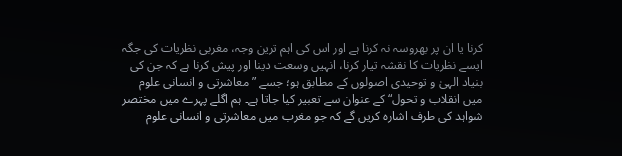کرنا یا ان پر بھروسہ نہ کرنا ہے اور اس کی اہم ترین وجہ، مغربی نظریات کی جگہ ایسے نظریات کا نقشہ تیار کرنا، انہیں وسعت دینا اور پیش کرنا ہے کہ جن کی بنیاد الہیٰ و توحیدی اصولوں کے مطابق ہو؛ جسے ”معاشرتی و انسانی علوم میں انقلاب و تحول“ کے عنوان سے تعبیر کیا جاتا ہے۔ ہم اگلے پہرے میں مختصر شواہد کی طرف اشارہ کریں گے کہ جو مغرب میں معاشرتی و انسانی علوم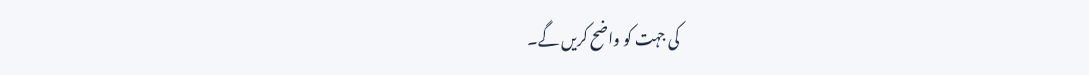کی جہت کو واضح کریں گے۔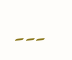۔۔۔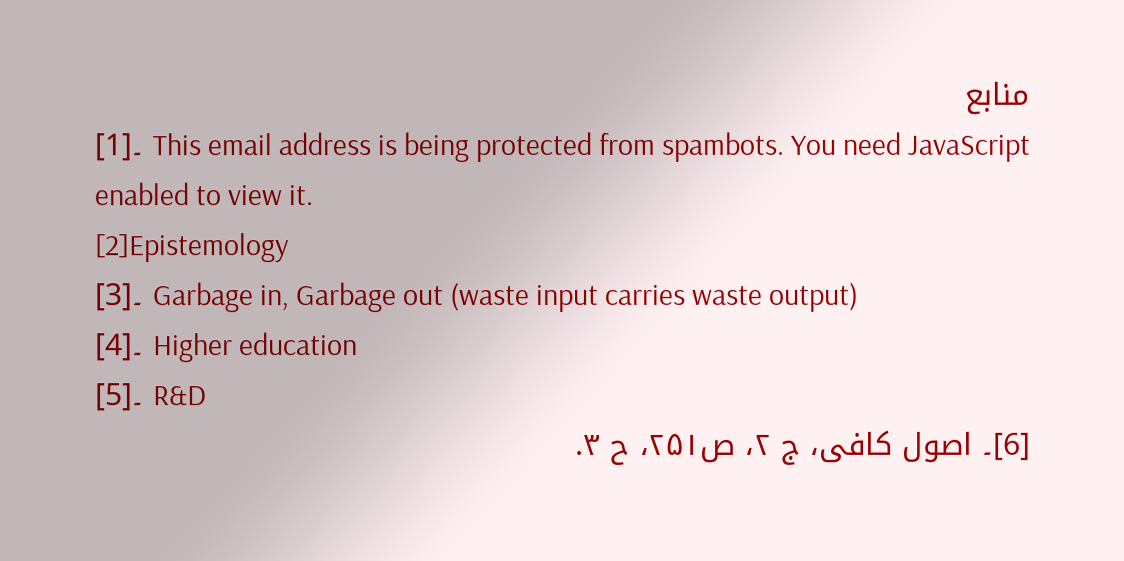منابع
[1]۔ This email address is being protected from spambots. You need JavaScript enabled to view it.
[2]Epistemology
[3]۔ Garbage in, Garbage out (waste input carries waste output)
[4]۔ Higher education
[5]۔ R&D
[6]۔ اصول کافی، ج ۲، ص۲۵۱، ح ۳.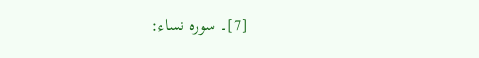[7]۔ سورہ نساء: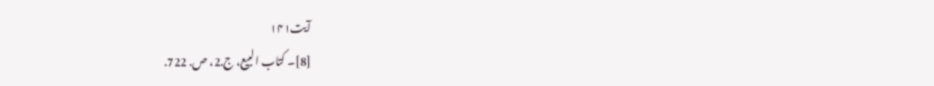آیت۱۴۱
[8]۔ کتاب البیع، ج.2، ص. 722.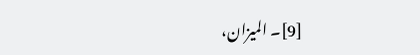[9]۔ المیزان،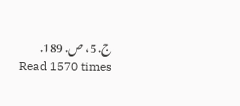ج. 5، ص. 189.
Read 1570 times